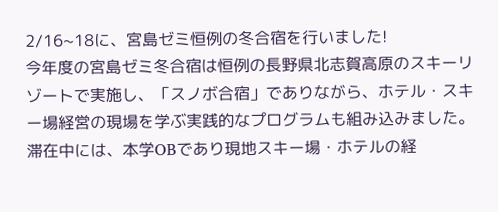2/16~18に、宮島ゼミ恒例の冬合宿を行いました!
今年度の宮島ゼミ冬合宿は恒例の長野県北志賀高原のスキーリゾートで実施し、「スノボ合宿」でありながら、ホテル・スキー場経営の現場を学ぶ実践的なプログラムも組み込みました。 滞在中には、本学OBであり現地スキー場・ホテルの経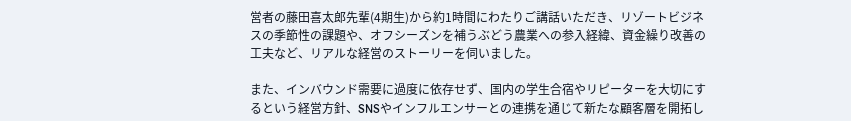営者の藤田喜太郎先輩(4期生)から約1時間にわたりご講話いただき、リゾートビジネスの季節性の課題や、オフシーズンを補うぶどう農業への参入経緯、資金繰り改善の工夫など、リアルな経営のストーリーを伺いました。

また、インバウンド需要に過度に依存せず、国内の学生合宿やリピーターを大切にするという経営方針、SNSやインフルエンサーとの連携を通じて新たな顧客層を開拓し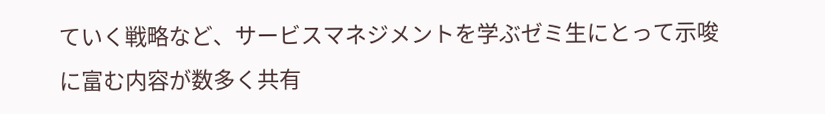ていく戦略など、サービスマネジメントを学ぶゼミ生にとって示唆に富む内容が数多く共有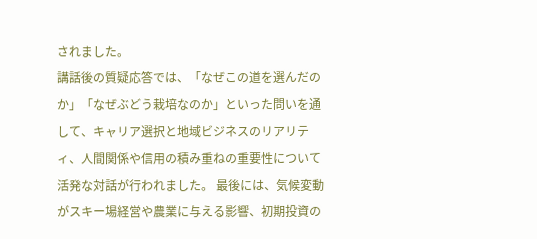されました。
講話後の質疑応答では、「なぜこの道を選んだのか」「なぜぶどう栽培なのか」といった問いを通して、キャリア選択と地域ビジネスのリアリティ、人間関係や信用の積み重ねの重要性について活発な対話が行われました。 最後には、気候変動がスキー場経営や農業に与える影響、初期投資の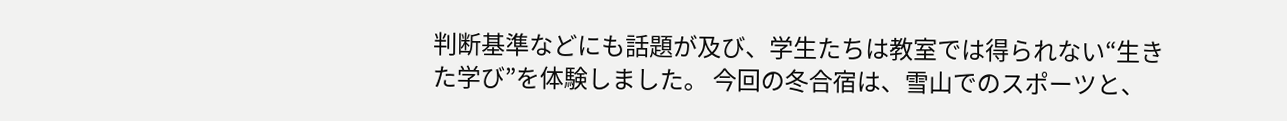判断基準などにも話題が及び、学生たちは教室では得られない“生きた学び”を体験しました。 今回の冬合宿は、雪山でのスポーツと、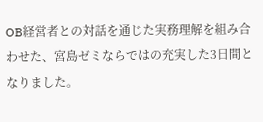OB経営者との対話を通じた実務理解を組み合わせた、宮島ゼミならではの充実した3日間となりました。